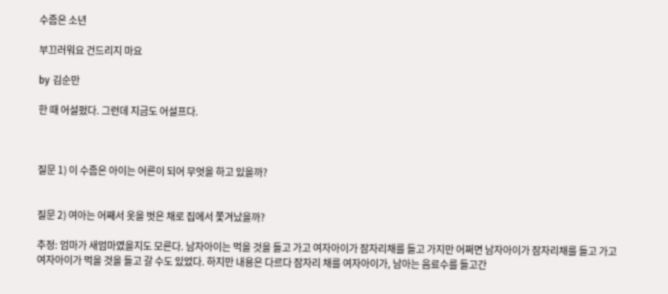수줍은 소년

부끄러워요 건드리지 마요

by 김순만

한 때 어설펐다. 그런데 지금도 어설프다.



질문 1) 이 수줍은 아이는 어른이 되어 무엇을 하고 있을까?


질문 2) 여아는 어째서 옷을 벗은 채로 집에서 쫓겨났을까?

추정: 엄마가 새엄마였을지도 모른다. 남자아이는 먹을 것을 들고 가고 여자아이가 잠자리채를 들고 가지만 어쩌면 남자아이가 잠자리채를 들고 가고 여자아이가 먹을 것을 들고 갈 수도 있었다. 하지만 내용은 다르다 잠자리 채를 여자아이가, 남아는 음료수를 들고간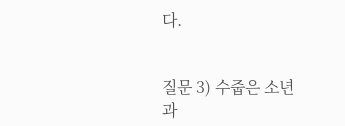다.


질문 3) 수줍은 소년과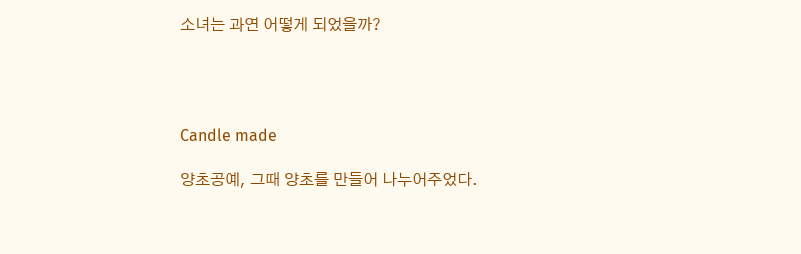소녀는 과연 어떻게 되었을까?




Candle made

양초공예, 그때 양초를 만들어 나누어주었다.